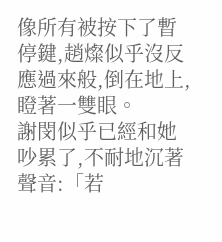像所有被按下了暫停鍵,趙燦似乎沒反應過來般,倒在地上,瞪著一雙眼。
謝閔似乎已經和她吵累了,不耐地沉著聲音:「若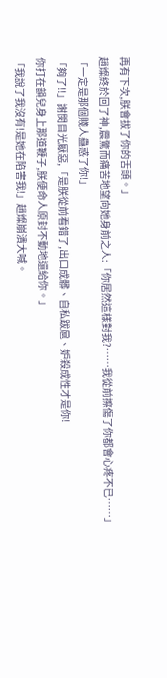再有下次,朕會拔了你的舌頭。」
趙燦終於回了神,震驚而痛苦地望向她身前之人:「你居然這樣對我?……我從前擦傷了你都會心疼不已……」
「一定是那個賤人蠱惑了你!」
「夠了!!」謝閔目光厭惡,「是朕從前看錯了,出口成髒、自私跋扈、妒殺成性才是你!
你打在韻兒身上那道鞭子,朕便命人原封不動地還給你。」
「我說了我沒有!是她在陷害我!」趙燦崩潰大喊。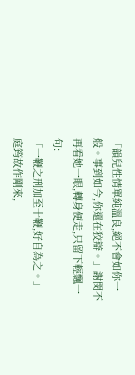「韻兒性情單純溫良,絕不會如你一般。事到如今,你還在狡辯。」謝閔不再看她一眼,轉身便走,只留下輕飄一句:
「一鞭之刑加至十鞭,好自為之。」
庭筠故作剛來,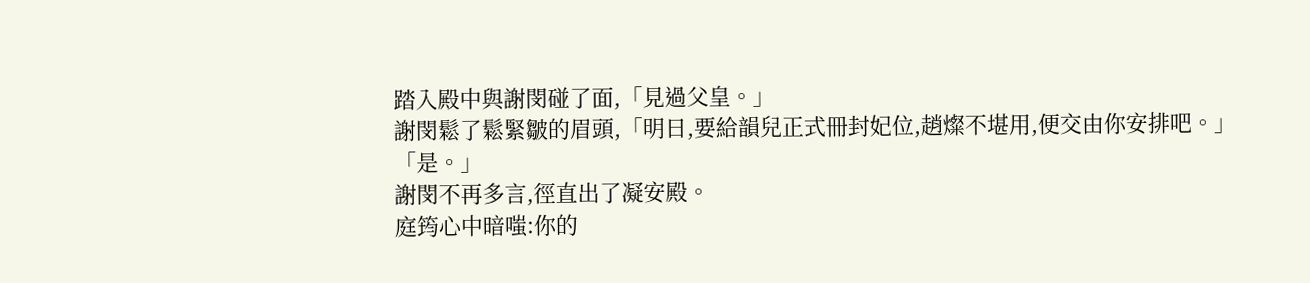踏入殿中與謝閔碰了面,「見過父皇。」
謝閔鬆了鬆緊皺的眉頭,「明日,要給韻兒正式冊封妃位,趙燦不堪用,便交由你安排吧。」
「是。」
謝閔不再多言,徑直出了凝安殿。
庭筠心中暗嗤:你的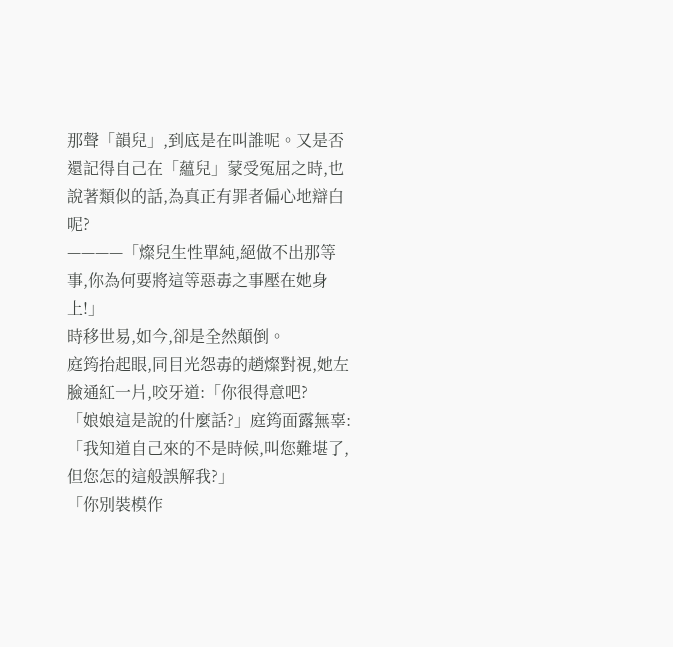那聲「韻兒」,到底是在叫誰呢。又是否還記得自己在「蘊兒」蒙受冤屈之時,也說著類似的話,為真正有罪者偏心地辯白呢?
————「燦兒生性單純,絕做不出那等事,你為何要將這等惡毒之事壓在她身上!」
時移世易,如今,卻是全然顛倒。
庭筠抬起眼,同目光怨毒的趙燦對視,她左臉通紅一片,咬牙道:「你很得意吧?
「娘娘這是說的什麼話?」庭筠面露無辜:「我知道自己來的不是時候,叫您難堪了,但您怎的這般誤解我?」
「你別裝模作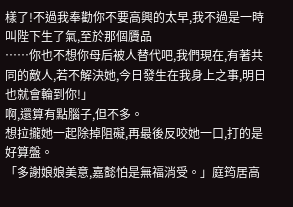樣了!不過我奉勸你不要高興的太早,我不過是一時叫陛下生了氣,至於那個贗品
……你也不想你母后被人替代吧,我們現在,有著共同的敵人,若不解決她,今日發生在我身上之事,明日也就會輪到你!」
啊,還算有點腦子,但不多。
想拉攏她一起除掉阻礙,再最後反咬她一口,打的是好算盤。
「多謝娘娘美意,嘉懿怕是無福消受。」庭筠居高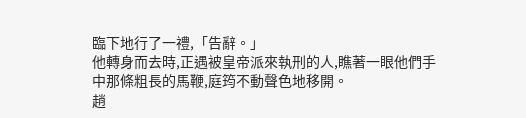臨下地行了一禮,「告辭。」
他轉身而去時,正遇被皇帝派來執刑的人,瞧著一眼他們手中那條粗長的馬鞭,庭筠不動聲色地移開。
趙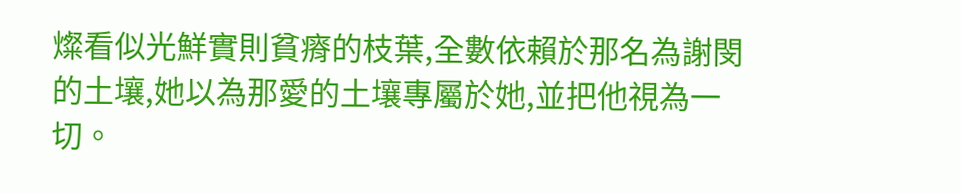燦看似光鮮實則貧瘠的枝葉,全數依賴於那名為謝閔的土壤,她以為那愛的土壤專屬於她,並把他視為一切。